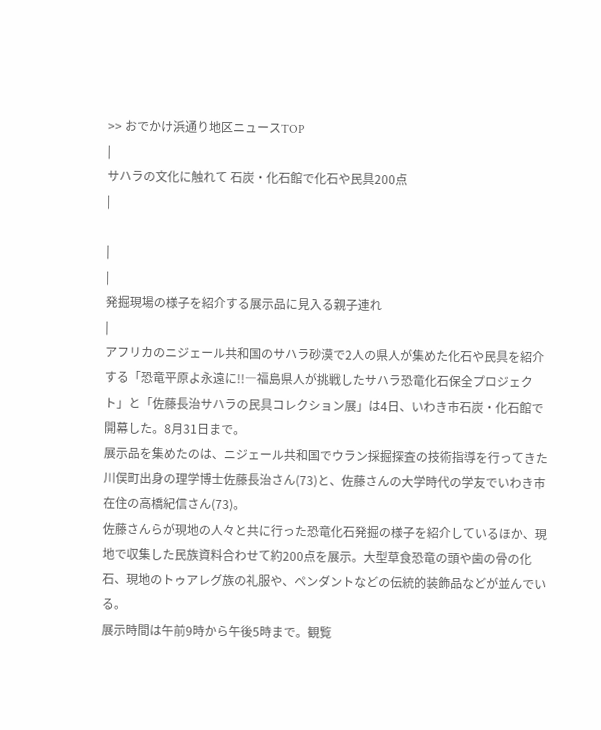>> おでかけ浜通り地区ニュースTOP
|
サハラの文化に触れて 石炭・化石館で化石や民具200点
|

|
|
発掘現場の様子を紹介する展示品に見入る親子連れ
|
アフリカのニジェール共和国のサハラ砂漠で2人の県人が集めた化石や民具を紹介する「恐竜平原よ永遠に!!―福島県人が挑戦したサハラ恐竜化石保全プロジェクト」と「佐藤長治サハラの民具コレクション展」は4日、いわき市石炭・化石館で開幕した。8月31日まで。
展示品を集めたのは、ニジェール共和国でウラン採掘探査の技術指導を行ってきた川俣町出身の理学博士佐藤長治さん(73)と、佐藤さんの大学時代の学友でいわき市在住の高橋紀信さん(73)。
佐藤さんらが現地の人々と共に行った恐竜化石発掘の様子を紹介しているほか、現地で収集した民族資料合わせて約200点を展示。大型草食恐竜の頭や歯の骨の化石、現地のトゥアレグ族の礼服や、ペンダントなどの伝統的装飾品などが並んでいる。
展示時間は午前9時から午後5時まで。観覧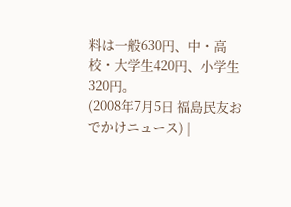料は一般630円、中・高校・大学生420円、小学生320円。
(2008年7月5日 福島民友おでかけニュース) |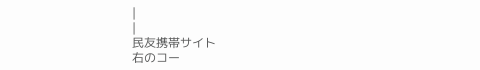|
|
民友携帯サイト
右のコー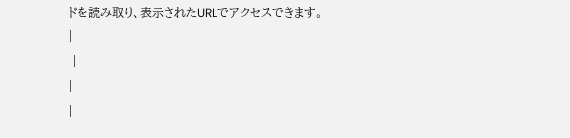ドを読み取り、表示されたURLでアクセスできます。
|
 |
|
|